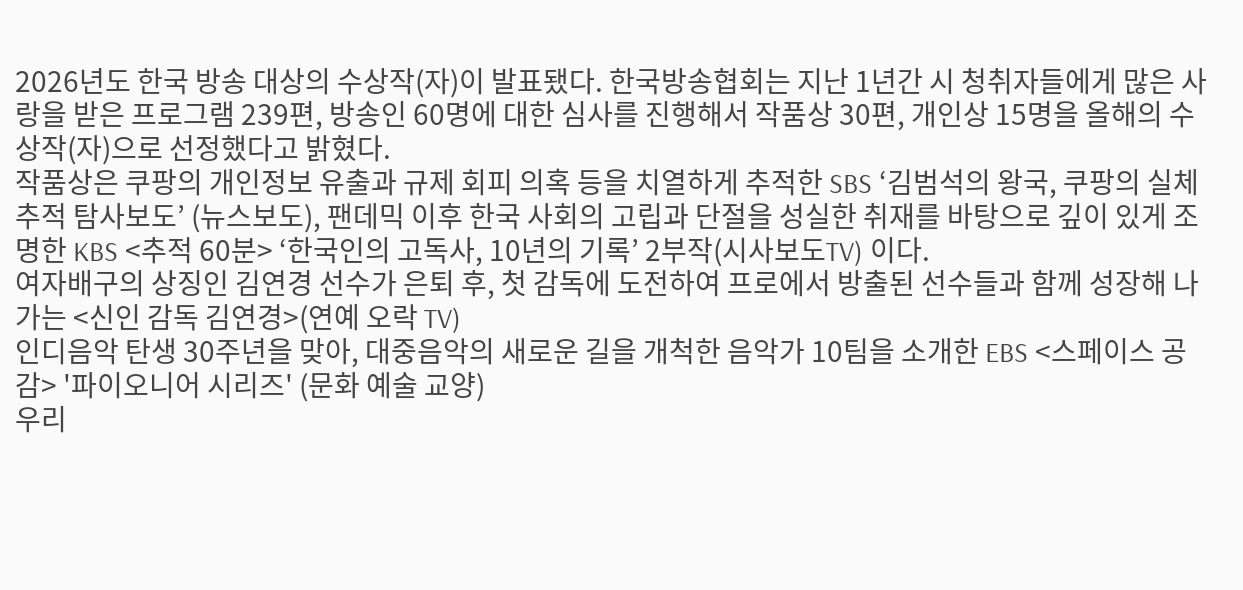2026년도 한국 방송 대상의 수상작(자)이 발표됐다. 한국방송협회는 지난 1년간 시 청취자들에게 많은 사랑을 받은 프로그램 239편, 방송인 60명에 대한 심사를 진행해서 작품상 30편, 개인상 15명을 올해의 수상작(자)으로 선정했다고 밝혔다.
작품상은 쿠팡의 개인정보 유출과 규제 회피 의혹 등을 치열하게 추적한 SBS ‘김범석의 왕국, 쿠팡의 실체 추적 탐사보도’ (뉴스보도), 팬데믹 이후 한국 사회의 고립과 단절을 성실한 취재를 바탕으로 깊이 있게 조명한 KBS <추적 60분> ‘한국인의 고독사, 10년의 기록’ 2부작(시사보도TV) 이다.
여자배구의 상징인 김연경 선수가 은퇴 후, 첫 감독에 도전하여 프로에서 방출된 선수들과 함께 성장해 나가는 <신인 감독 김연경>(연예 오락 TV)
인디음악 탄생 30주년을 맞아, 대중음악의 새로운 길을 개척한 음악가 10팀을 소개한 EBS <스페이스 공감> '파이오니어 시리즈' (문화 예술 교양)
우리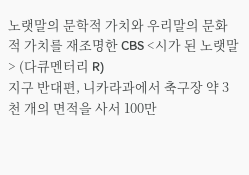노랫말의 문학적 가치와 우리말의 문화적 가치를 재조명한 CBS <시가 된 노랫말> (다큐멘터리 R)
지구 반대편, 니카라과에서 축구장 약 3천 개의 면적을 사서 100만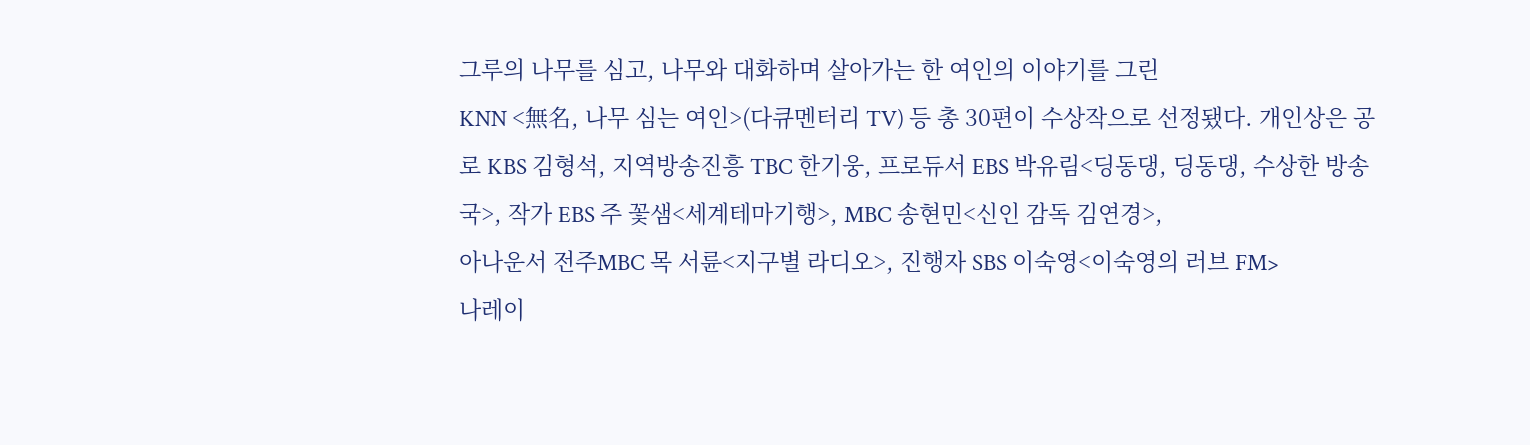그루의 나무를 심고, 나무와 대화하며 살아가는 한 여인의 이야기를 그린
KNN <無名, 나무 심는 여인>(다큐멘터리 TV) 등 총 30편이 수상작으로 선정됐다. 개인상은 공로 KBS 김형석, 지역방송진흥 TBC 한기웅, 프로듀서 EBS 박유림<딩동댕, 딩동댕, 수상한 방송국>, 작가 EBS 주 꽃샘<세계테마기행>, MBC 송현민<신인 감독 김연경>,
아나운서 전주MBC 목 서륜<지구별 라디오>, 진행자 SBS 이숙영<이숙영의 러브 FM>
나레이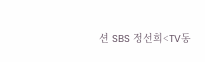션 SBS 정선희<TV동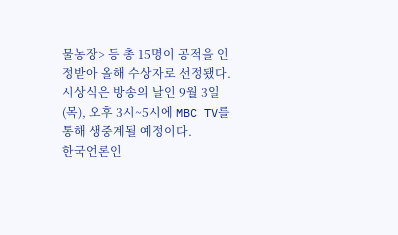물농장> 등 총 15명이 공적을 인정받아 올해 수상자로 선정됐다.
시상식은 방송의 날인 9월 3일(목), 오후 3시~5시에 MBC TV를 통해 생중계될 예정이다.
한국언론인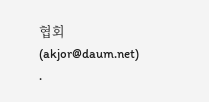협회(akjor@daum.net)
.